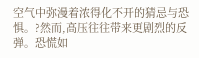空气中弥漫着浓得化不开的猜忌与恐惧。?然而,高压往往带来更剧烈的反弹。恐慌如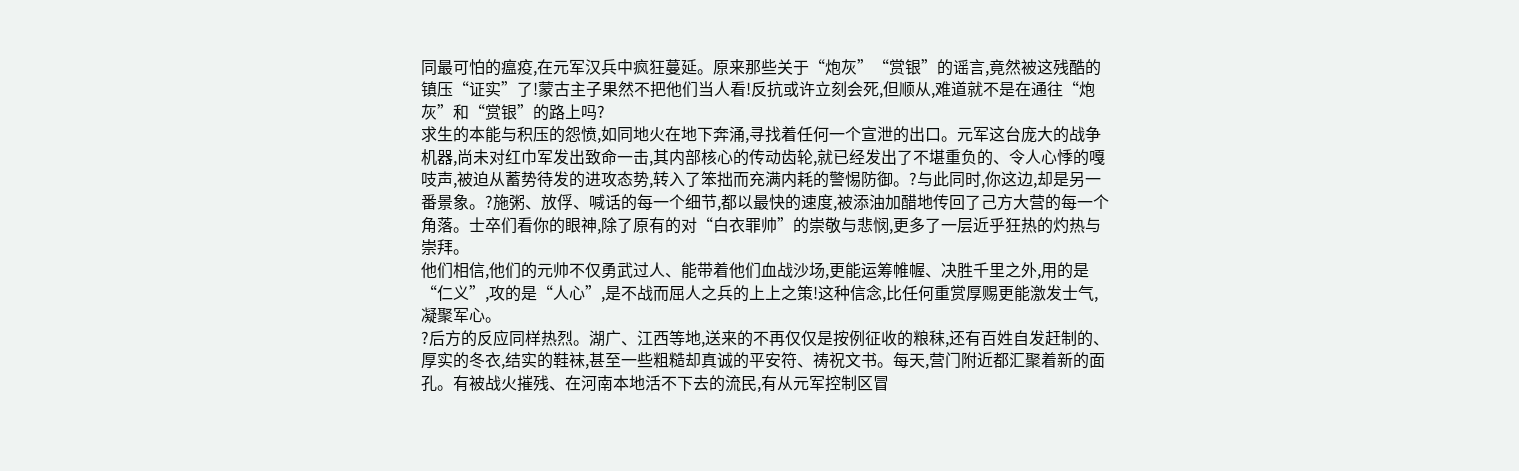同最可怕的瘟疫,在元军汉兵中疯狂蔓延。原来那些关于“炮灰”“赏银”的谣言,竟然被这残酷的镇压“证实”了!蒙古主子果然不把他们当人看!反抗或许立刻会死,但顺从,难道就不是在通往“炮灰”和“赏银”的路上吗?
求生的本能与积压的怨愤,如同地火在地下奔涌,寻找着任何一个宣泄的出口。元军这台庞大的战争机器,尚未对红巾军发出致命一击,其内部核心的传动齿轮,就已经发出了不堪重负的、令人心悸的嘎吱声,被迫从蓄势待发的进攻态势,转入了笨拙而充满内耗的警惕防御。?与此同时,你这边,却是另一番景象。?施粥、放俘、喊话的每一个细节,都以最快的速度,被添油加醋地传回了己方大营的每一个角落。士卒们看你的眼神,除了原有的对“白衣罪帅”的崇敬与悲悯,更多了一层近乎狂热的灼热与崇拜。
他们相信,他们的元帅不仅勇武过人、能带着他们血战沙场,更能运筹帷幄、决胜千里之外,用的是“仁义”,攻的是“人心”,是不战而屈人之兵的上上之策!这种信念,比任何重赏厚赐更能激发士气,凝聚军心。
?后方的反应同样热烈。湖广、江西等地,送来的不再仅仅是按例征收的粮秣,还有百姓自发赶制的、厚实的冬衣,结实的鞋袜,甚至一些粗糙却真诚的平安符、祷祝文书。每天,营门附近都汇聚着新的面孔。有被战火摧残、在河南本地活不下去的流民,有从元军控制区冒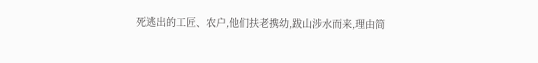死逃出的工匠、农户,他们扶老携幼,跋山涉水而来,理由简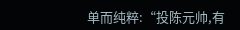单而纯粹:“投陈元帅,有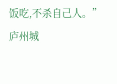饭吃,不杀自己人。”
庐州城